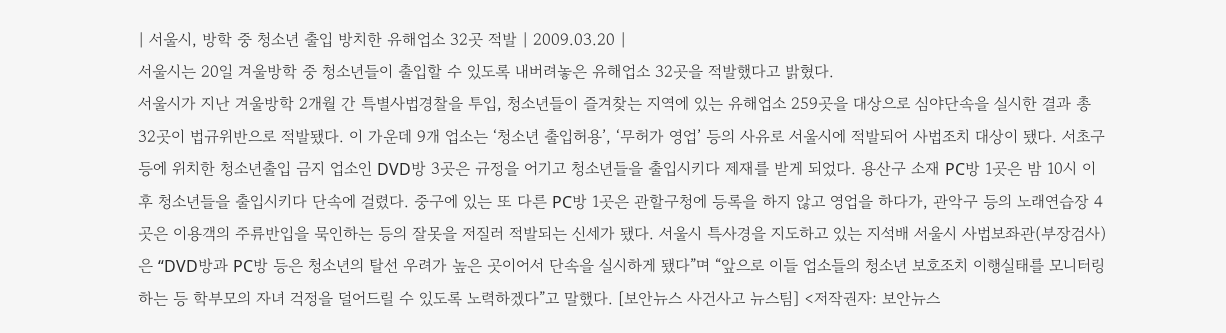| 서울시, 방학 중 청소년 출입 방치한 유해업소 32곳 적발 | 2009.03.20 |
서울시는 20일 겨울방학 중 청소년들이 출입할 수 있도록 내버려놓은 유해업소 32곳을 적발했다고 밝혔다.
서울시가 지난 겨울방학 2개월 간 특별사법경찰을 투입, 청소년들이 즐겨찾는 지역에 있는 유해업소 259곳을 대상으로 심야단속을 실시한 결과 총 32곳이 법규위반으로 적발됐다. 이 가운데 9개 업소는 ‘청소년 출입허용’, ‘무허가 영업’ 등의 사유로 서울시에 적발되어 사법조치 대상이 됐다. 서초구 등에 위치한 청소년출입 금지 업소인 DVD방 3곳은 규정을 어기고 청소년들을 출입시키다 제재를 받게 되었다. 용산구 소재 PC방 1곳은 밤 10시 이후 청소년들을 출입시키다 단속에 걸렸다. 중구에 있는 또 다른 PC방 1곳은 관할구청에 등록을 하지 않고 영업을 하다가, 관악구 등의 노래연습장 4곳은 이용객의 주류반입을 묵인하는 등의 잘못을 저질러 적발되는 신세가 됐다. 서울시 특사경을 지도하고 있는 지석배 서울시 사법보좌관(부장검사)은 “DVD방과 PC방 등은 청소년의 탈선 우려가 높은 곳이어서 단속을 실시하게 됐다”며 “앞으로 이들 업소들의 청소년 보호조치 이행실태를 모니터링하는 등 학부모의 자녀 걱정을 덜어드릴 수 있도록 노력하겠다”고 말했다. [보안뉴스 사건사고 뉴스팀] <저작권자: 보안뉴스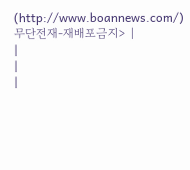(http://www.boannews.com/) 무단전재-재배포금지> |
|
|
|